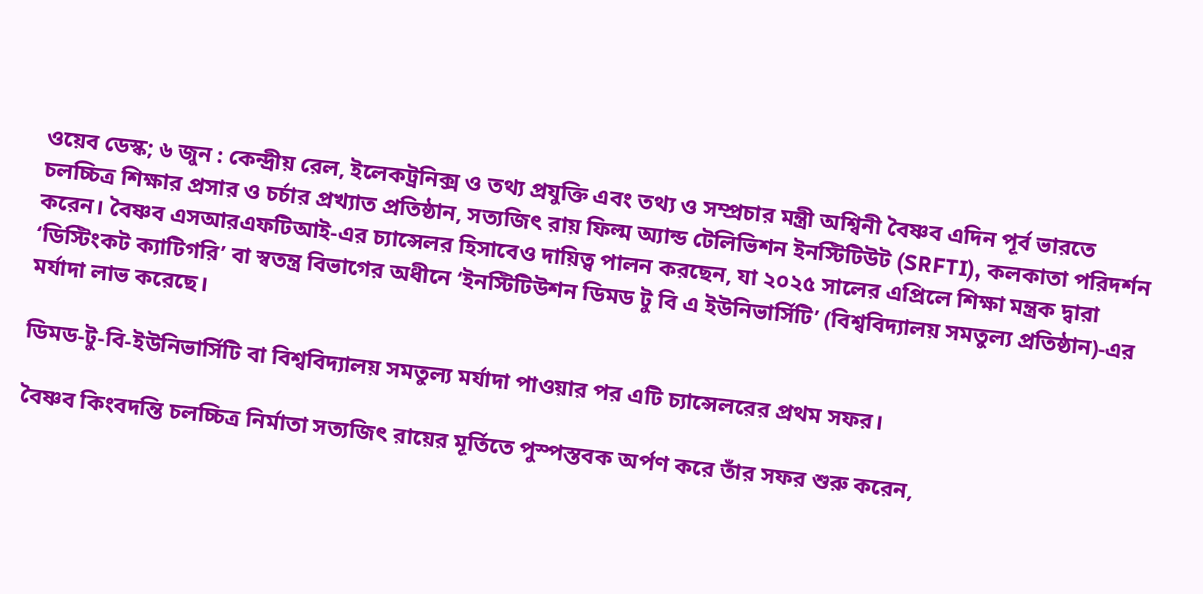ওয়েব ডেস্ক; ৬ জুন : কেন্দ্রীয় রেল, ইলেকট্রনিক্স ও তথ্য প্রযুক্তি এবং তথ্য ও সম্প্রচার মন্ত্রী অশ্বিনী বৈষ্ণব এদিন পূর্ব ভারতে চলচ্চিত্র শিক্ষার প্রসার ও চর্চার প্রখ্যাত প্রতিষ্ঠান, সত্যজিৎ রায় ফিল্ম অ্যান্ড টেলিভিশন ইনস্টিটিউট (SRFTI), কলকাতা পরিদর্শন করেন। বৈষ্ণব এসআরএফটিআই-এর চ্যান্সেলর হিসাবেও দায়িত্ব পালন করছেন, যা ২০২৫ সালের এপ্রিলে শিক্ষা মন্ত্রক দ্বারা ‘ডিস্টিংকট ক্যাটিগরি’ বা স্বতন্ত্র বিভাগের অধীনে ‘ইনস্টিটিউশন ডিমড টু বি এ ইউনিভার্সিটি’ (বিশ্ববিদ্যালয় সমতুল্য প্রতিষ্ঠান)-এর মর্যাদা লাভ করেছে।

ডিমড-টু-বি-ইউনিভার্সিটি বা বিশ্ববিদ্যালয় সমতুল্য মর্যাদা পাওয়ার পর এটি চ্যান্সেলরের প্রথম সফর।

বৈষ্ণব কিংবদন্তি চলচ্চিত্র নির্মাতা সত্যজিৎ রায়ের মূর্তিতে পুস্পস্তবক অর্পণ করে তাঁর সফর শুরু করেন,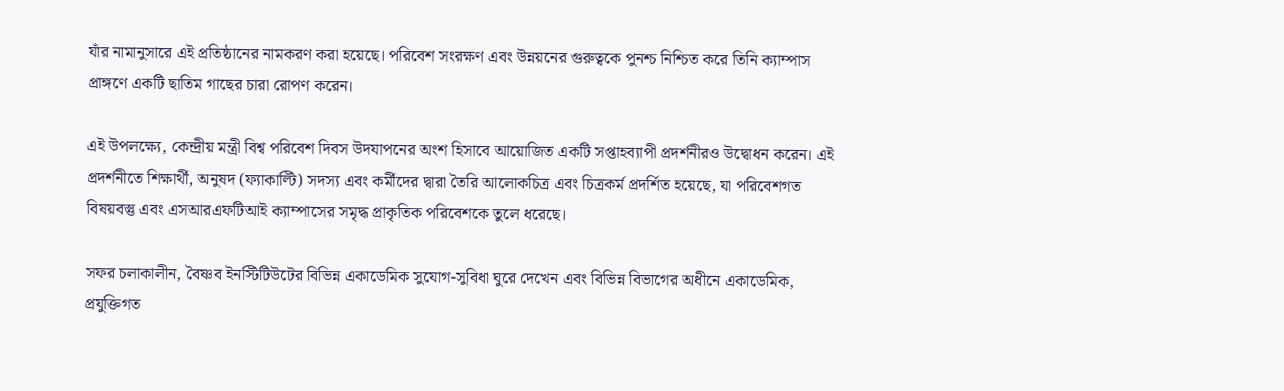যাঁর নামানুসারে এই প্রতিষ্ঠানের নামকরণ করা হয়েছে। পরিবেশ সংরক্ষণ এবং উন্নয়নের গুরুত্বকে পুনশ্চ নিশ্চিত করে তিনি ক্যাম্পাস প্রাঙ্গণে একটি ছাতিম গাছের চারা রোপণ করেন।

এই উপলক্ষ্যে, কেন্দ্রীয় মন্ত্রী বিশ্ব পরিবেশ দিবস উদযাপনের অংশ হিসাবে আয়োজিত একটি সপ্তাহব্যাপী প্রদর্শনীরও উদ্বোধন করেন। এই প্রদর্শনীতে শিক্ষার্থী, অনুষদ (ফ্যাকাল্টি) সদস্য এবং কর্মীদের দ্বারা তৈরি আলোকচিত্র এবং চিত্রকর্ম প্রদর্শিত হয়েছে, যা পরিবেশগত বিষয়বস্তু এবং এসআরএফটিআই ক্যাম্পাসের সমৃদ্ধ প্রাকৃতিক পরিবেশকে তুলে ধরেছে।

সফর চলাকালীন, বৈষ্ণব ইনস্টিটিউটের বিভিন্ন একাডেমিক সুযোগ-সুবিধা ঘুরে দেখেন এবং বিভিন্ন বিভাগের অধীনে একাডেমিক, প্রযুক্তিগত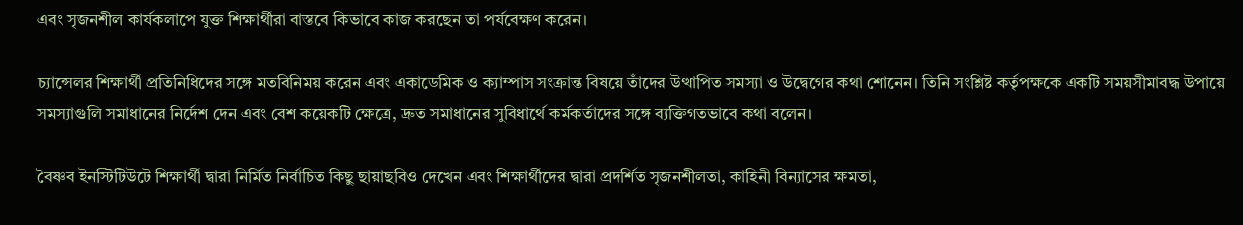এবং সৃজনশীল কার্যকলাপে যুক্ত শিক্ষার্থীরা বাস্তবে কিভাবে কাজ করছেন তা পর্যবেক্ষণ করেন।

চ্যান্সেলর শিক্ষার্থী প্রতিনিধিদের সঙ্গে মতবিনিময় করেন এবং একাডেমিক ও ক্যাম্পাস সংক্রান্ত বিষয়ে তাঁদের উত্থাপিত সমস্যা ও উদ্বেগের কথা শোনেন। তিনি সংশ্লিষ্ট কর্তৃপক্ষকে একটি সময়সীমাবদ্ধ উপায়ে সমস্যাগুলি সমাধানের নির্দেশ দেন এবং বেশ কয়েকটি ক্ষেত্রে, দ্রুত সমাধানের সুবিধার্থে কর্মকর্তাদের সঙ্গে ব্যক্তিগতভাবে কথা বলেন।

বৈষ্ণব ইনস্টিটিউটে শিক্ষার্থী দ্বারা নির্মিত নির্বাচিত কিছু ছায়াছবিও দেখেন এবং শিক্ষার্থীদের দ্বারা প্রদর্শিত সৃজনশীলতা, কাহিনী বিন্যাসের ক্ষমতা,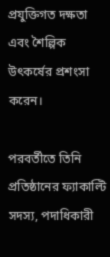প্রযুক্তিগত দক্ষতা এবং শৈল্পিক উৎকর্ষের প্রশংসা করেন।

পরবর্তীতে তিনি প্রতিষ্ঠানের ফ্যাকাল্টি সদস্য, পদাধিকারী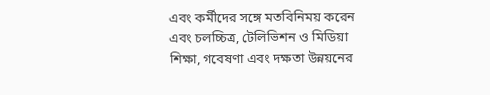এবং কর্মীদের সঙ্গে মতবিনিময় করেন এবং চলচ্চিত্র, টেলিভিশন ও মিডিয়া শিক্ষা, গবেষণা এবং দক্ষতা উন্নয়নের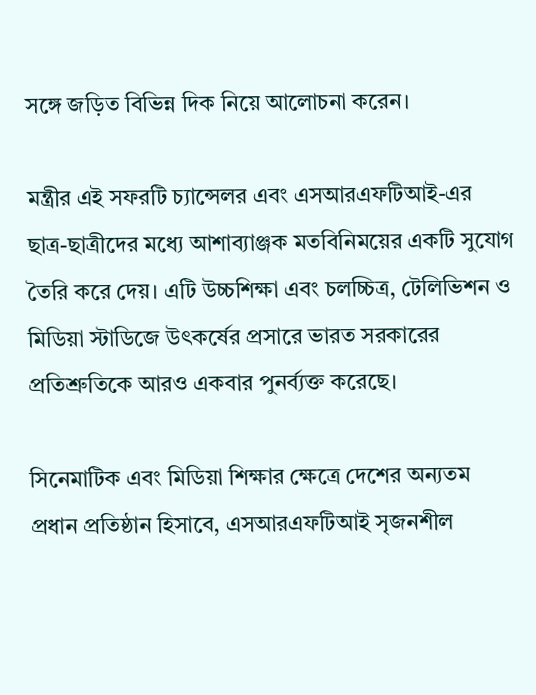সঙ্গে জড়িত বিভিন্ন দিক নিয়ে আলোচনা করেন।

মন্ত্রীর এই সফরটি চ্যান্সেলর এবং এসআরএফটিআই-এর ছাত্র-ছাত্রীদের মধ্যে আশাব্যাঞ্জক মতবিনিময়ের একটি সুযোগ তৈরি করে দেয়। এটি উচ্চশিক্ষা এবং চলচ্চিত্র, টেলিভিশন ও মিডিয়া স্টাডিজে উৎকর্ষের প্রসারে ভারত সরকারের প্রতিশ্রুতিকে আরও একবার পুনর্ব্যক্ত করেছে।

সিনেমাটিক এবং মিডিয়া শিক্ষার ক্ষেত্রে দেশের অন্যতম প্রধান প্রতিষ্ঠান হিসাবে, এসআরএফটিআই সৃজনশীল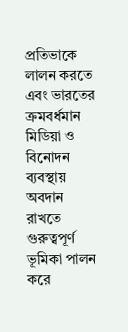প্রতিভাকে লালন করতে এবং ভারতের ক্রমবর্ধমান মিডিয়া ও বিনোদন ব্যবস্থায় অবদান রাখতে গুরুত্বপূর্ণ ভূমিকা পালন করে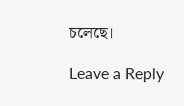চলেছে।

Leave a Reply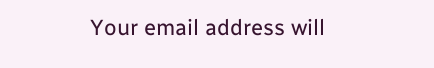Your email address will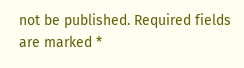not be published. Required fields are marked *